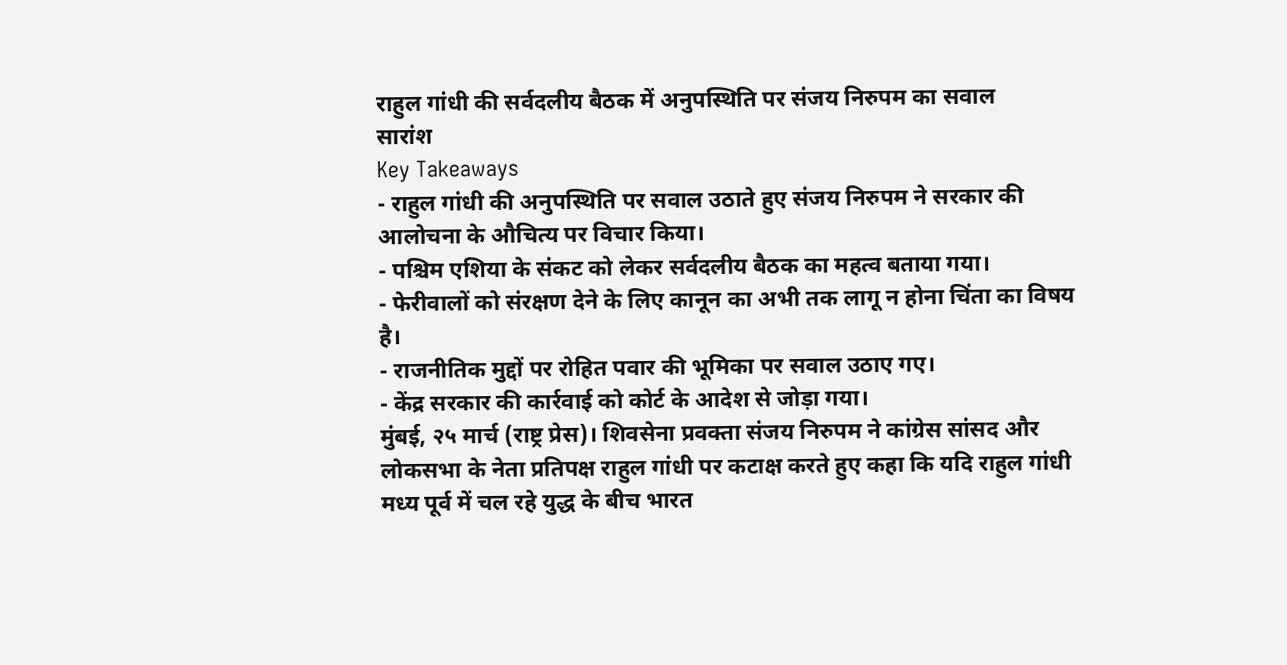राहुल गांधी की सर्वदलीय बैठक में अनुपस्थिति पर संजय निरुपम का सवाल
सारांश
Key Takeaways
- राहुल गांधी की अनुपस्थिति पर सवाल उठाते हुए संजय निरुपम ने सरकार की आलोचना के औचित्य पर विचार किया।
- पश्चिम एशिया के संकट को लेकर सर्वदलीय बैठक का महत्व बताया गया।
- फेरीवालों को संरक्षण देने के लिए कानून का अभी तक लागू न होना चिंता का विषय है।
- राजनीतिक मुद्दों पर रोहित पवार की भूमिका पर सवाल उठाए गए।
- केंद्र सरकार की कार्रवाई को कोर्ट के आदेश से जोड़ा गया।
मुंबई, २५ मार्च (राष्ट्र प्रेस)। शिवसेना प्रवक्ता संजय निरुपम ने कांग्रेस सांसद और लोकसभा के नेता प्रतिपक्ष राहुल गांधी पर कटाक्ष करते हुए कहा कि यदि राहुल गांधी मध्य पूर्व में चल रहे युद्ध के बीच भारत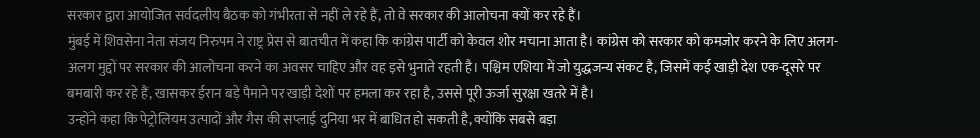सरकार द्वारा आयोजित सर्वदलीय बैठक को गंभीरता से नहीं ले रहे हैं, तो वे सरकार की आलोचना क्यों कर रहे हैं।
मुंबई में शिवसेना नेता संजय निरुपम ने राष्ट्र प्रेस से बातचीत में कहा कि कांग्रेस पार्टी को केवल शोर मचाना आता है। कांग्रेस को सरकार को कमजोर करने के लिए अलग-अलग मुद्दों पर सरकार की आलोचना करने का अवसर चाहिए और वह इसे भुनाते रहती है। पश्चिम एशिया में जो युद्धजन्य संकट है, जिसमें कई खाड़ी देश एक-दूसरे पर बमबारी कर रहे हैं, खासकर ईरान बड़े पैमाने पर खाड़ी देशों पर हमला कर रहा है, उससे पूरी ऊर्जा सुरक्षा खतरे में है।
उन्होंने कहा कि पेट्रोलियम उत्पादों और गैस की सप्लाई दुनिया भर में बाधित हो सकती है, क्योंकि सबसे बड़ा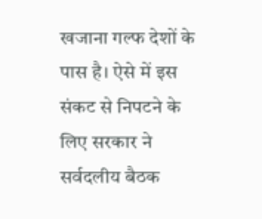खजाना गल्फ देशों के पास है। ऐसे में इस संकट से निपटने के लिए सरकार ने सर्वदलीय बैठक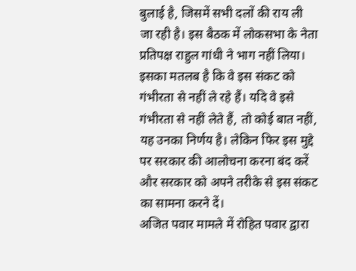बुलाई है, जिसमें सभी दलों की राय ली जा रही है। इस बैठक में लोकसभा के नेता प्रतिपक्ष राहुल गांधी ने भाग नहीं लिया। इसका मतलब है कि वे इस संकट को गंभीरता से नहीं ले रहे हैं। यदि वे इसे गंभीरता से नहीं लेते हैं, तो कोई बात नहीं, यह उनका निर्णय है। लेकिन फिर इस मुद्दे पर सरकार की आलोचना करना बंद करें और सरकार को अपने तरीके से इस संकट का सामना करने दें।
अजित पवार मामले में रोहित पवार द्वारा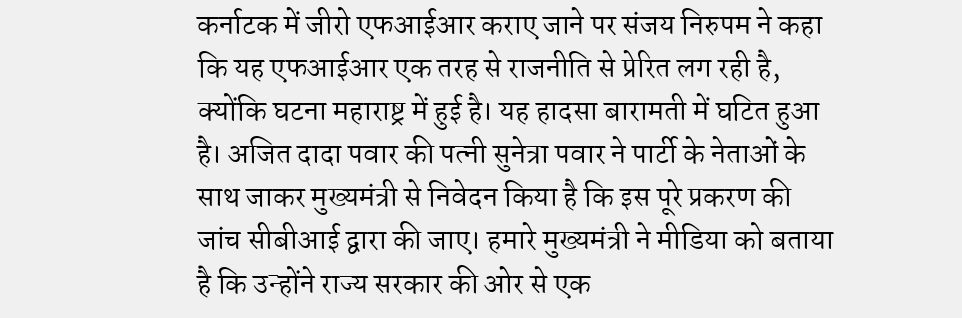कर्नाटक में जीरो एफआईआर कराए जाने पर संजय निरुपम ने कहा कि यह एफआईआर एक तरह से राजनीति से प्रेरित लग रही है, क्योंकि घटना महाराष्ट्र में हुई है। यह हादसा बारामती में घटित हुआ है। अजित दादा पवार की पत्नी सुनेत्रा पवार ने पार्टी के नेताओं के साथ जाकर मुख्यमंत्री से निवेदन किया है कि इस पूरे प्रकरण की जांच सीबीआई द्वारा की जाए। हमारे मुख्यमंत्री ने मीडिया को बताया है कि उन्होंने राज्य सरकार की ओर से एक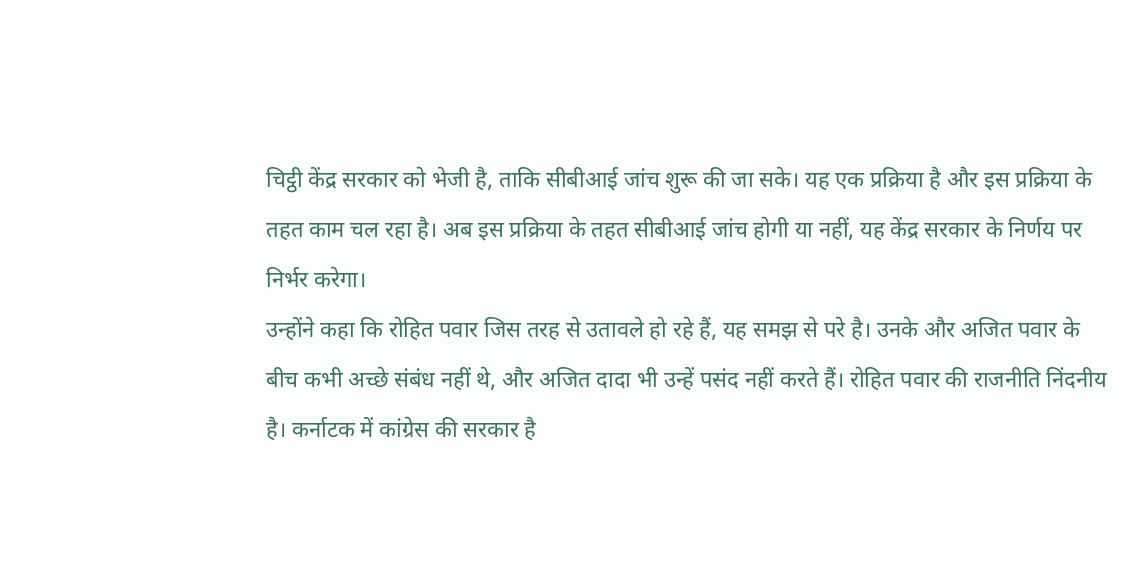चिट्ठी केंद्र सरकार को भेजी है, ताकि सीबीआई जांच शुरू की जा सके। यह एक प्रक्रिया है और इस प्रक्रिया के तहत काम चल रहा है। अब इस प्रक्रिया के तहत सीबीआई जांच होगी या नहीं, यह केंद्र सरकार के निर्णय पर निर्भर करेगा।
उन्होंने कहा कि रोहित पवार जिस तरह से उतावले हो रहे हैं, यह समझ से परे है। उनके और अजित पवार के बीच कभी अच्छे संबंध नहीं थे, और अजित दादा भी उन्हें पसंद नहीं करते हैं। रोहित पवार की राजनीति निंदनीय है। कर्नाटक में कांग्रेस की सरकार है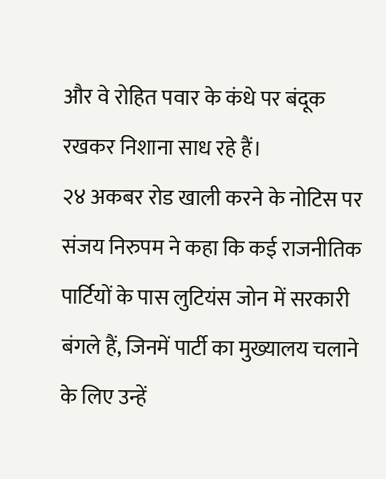और वे रोहित पवार के कंधे पर बंदूक रखकर निशाना साध रहे हैं।
२४ अकबर रोड खाली करने के नोटिस पर संजय निरुपम ने कहा कि कई राजनीतिक पार्टियों के पास लुटियंस जोन में सरकारी बंगले हैं, जिनमें पार्टी का मुख्यालय चलाने के लिए उन्हें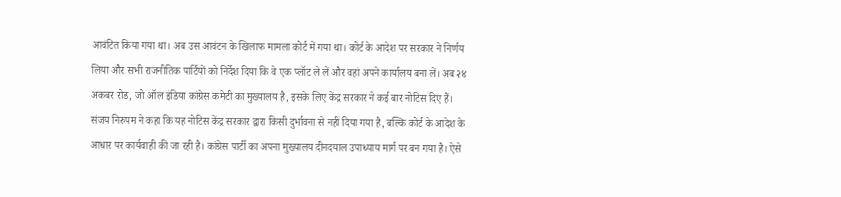आवंटित किया गया था। अब उस आवंटन के खिलाफ मामला कोर्ट में गया था। कोर्ट के आदेश पर सरकार ने निर्णय लिया और सभी राजनीतिक पार्टियों को निर्देश दिया कि वे एक प्लॉट ले लें और वहां अपने कार्यालय बना लें। अब २४ अकबर रोड, जो ऑल इंडिया कांग्रेस कमेटी का मुख्यालय है, इसके लिए केंद्र सरकार ने कई बार नोटिस दिए हैं।
संजय निरुपम ने कहा कि यह नोटिस केंद्र सरकार द्वारा किसी दुर्भावना से नहीं दिया गया है, बल्कि कोर्ट के आदेश के आधार पर कार्यवाही की जा रही है। कांग्रेस पार्टी का अपना मुख्यालय दीनदयाल उपाध्याय मार्ग पर बन गया है। ऐसे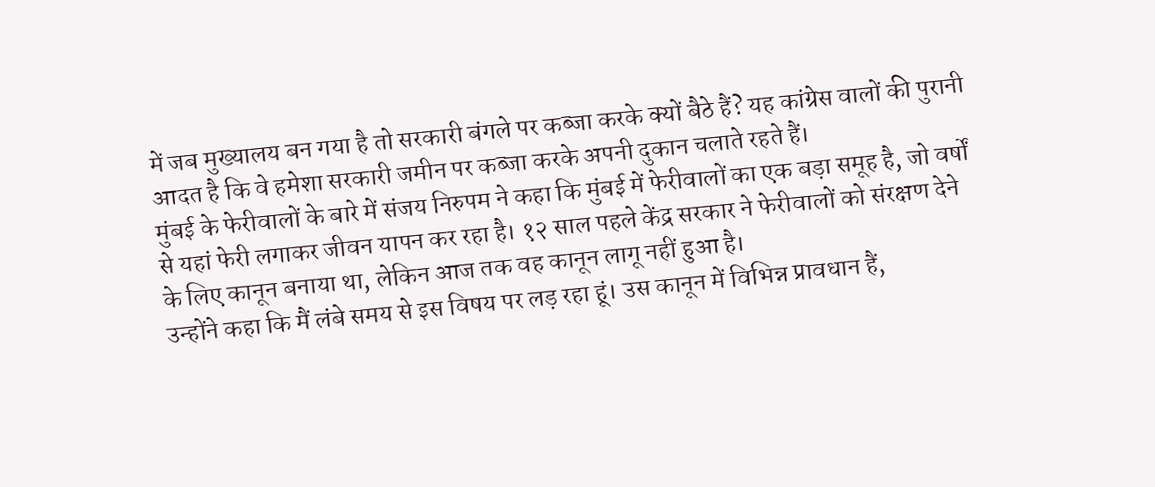में जब मुख्यालय बन गया है तो सरकारी बंगले पर कब्जा करके क्यों बैठे हैं? यह कांग्रेस वालों की पुरानी आदत है कि वे हमेशा सरकारी जमीन पर कब्जा करके अपनी दुकान चलाते रहते हैं।
मुंबई के फेरीवालों के बारे में संजय निरुपम ने कहा कि मुंबई में फेरीवालों का एक बड़ा समूह है, जो वर्षों से यहां फेरी लगाकर जीवन यापन कर रहा है। १२ साल पहले केंद्र सरकार ने फेरीवालों को संरक्षण देने के लिए कानून बनाया था, लेकिन आज तक वह कानून लागू नहीं हुआ है।
उन्होंने कहा कि मैं लंबे समय से इस विषय पर लड़ रहा हूं। उस कानून में विभिन्न प्रावधान हैं,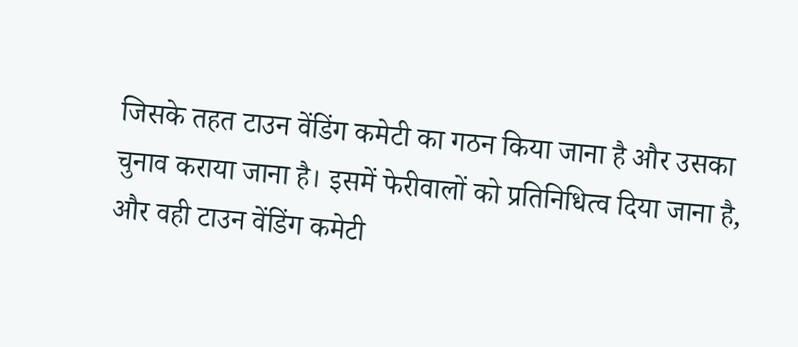जिसके तहत टाउन वेंडिंग कमेटी का गठन किया जाना है और उसका चुनाव कराया जाना है। इसमें फेरीवालों को प्रतिनिधित्व दिया जाना है, और वही टाउन वेंडिंग कमेटी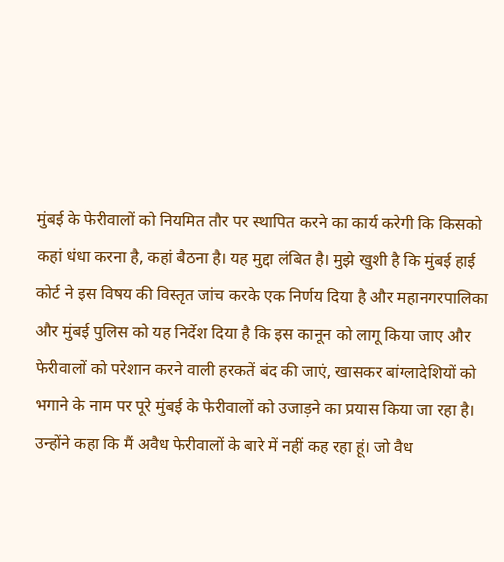मुंबई के फेरीवालों को नियमित तौर पर स्थापित करने का कार्य करेगी कि किसको कहां धंधा करना है, कहां बैठना है। यह मुद्दा लंबित है। मुझे खुशी है कि मुंबई हाई कोर्ट ने इस विषय की विस्तृत जांच करके एक निर्णय दिया है और महानगरपालिका और मुंबई पुलिस को यह निर्देश दिया है कि इस कानून को लागू किया जाए और फेरीवालों को परेशान करने वाली हरकतें बंद की जाएं, खासकर बांग्लादेशियों को भगाने के नाम पर पूरे मुंबई के फेरीवालों को उजाड़ने का प्रयास किया जा रहा है।
उन्होंने कहा कि मैं अवैध फेरीवालों के बारे में नहीं कह रहा हूं। जो वैध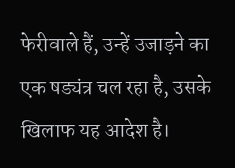फेरीवाले हैं, उन्हें उजाड़ने का एक षड्यंत्र चल रहा है, उसके खिलाफ यह आदेश है।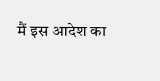मैं इस आदेश का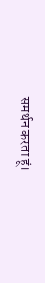समर्थन करता हूं।